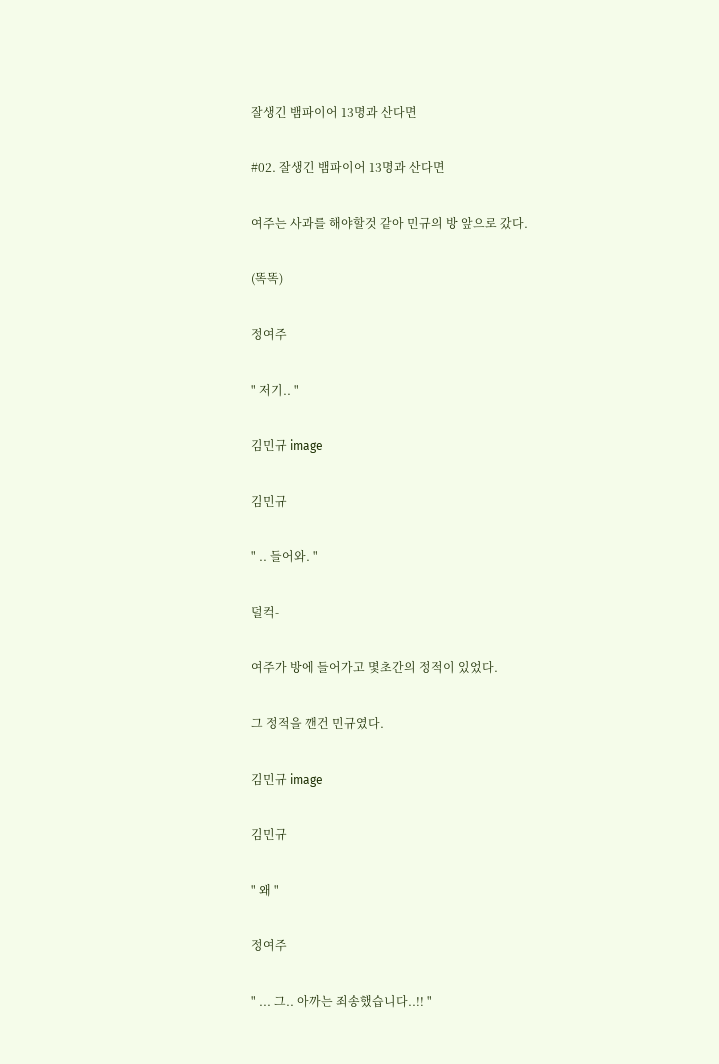잘생긴 뱀파이어 13명과 산다면

#02. 잘생긴 뱀파이어 13명과 산다면

여주는 사과를 해야할것 같아 민규의 방 앞으로 갔다.

(똑똑)

정여주

" 저기.. "

김민규 image

김민규

" .. 들어와. "

덜컥-

여주가 방에 들어가고 몇초간의 정적이 있었다.

그 정적을 깬건 민규였다.

김민규 image

김민규

" 왜 "

정여주

" ... 그.. 아까는 죄송했습니다..!! "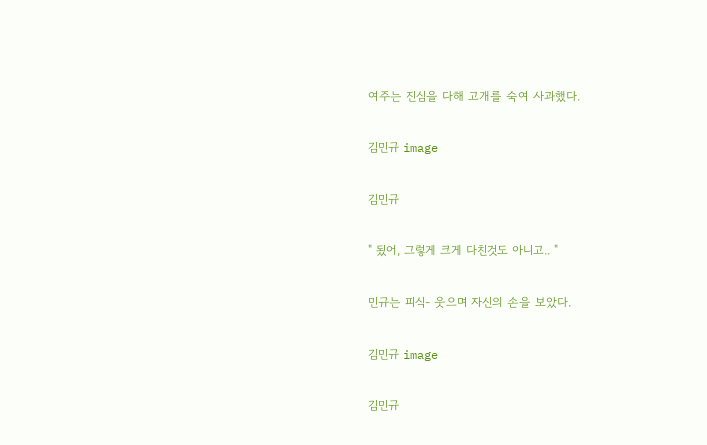여주는 진심을 다해 고개를 숙여 사과했다.

김민규 image

김민규

" 됬어, 그렇게 크게 다친것도 아니고.. "

민규는 피식- 웃으며 자신의 손을 보았다.

김민규 image

김민규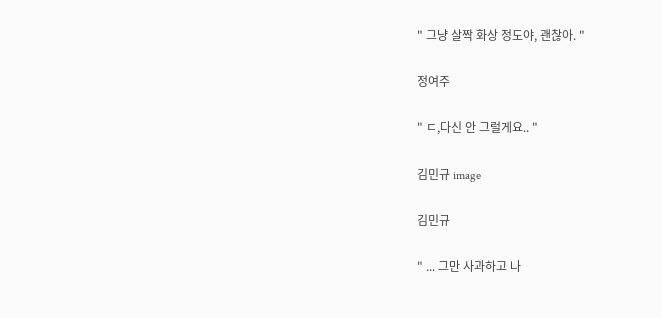" 그냥 살짝 화상 정도야, 괜찮아. "

정여주

" ㄷ,다신 안 그럴게요.. "

김민규 image

김민규

" ... 그만 사과하고 나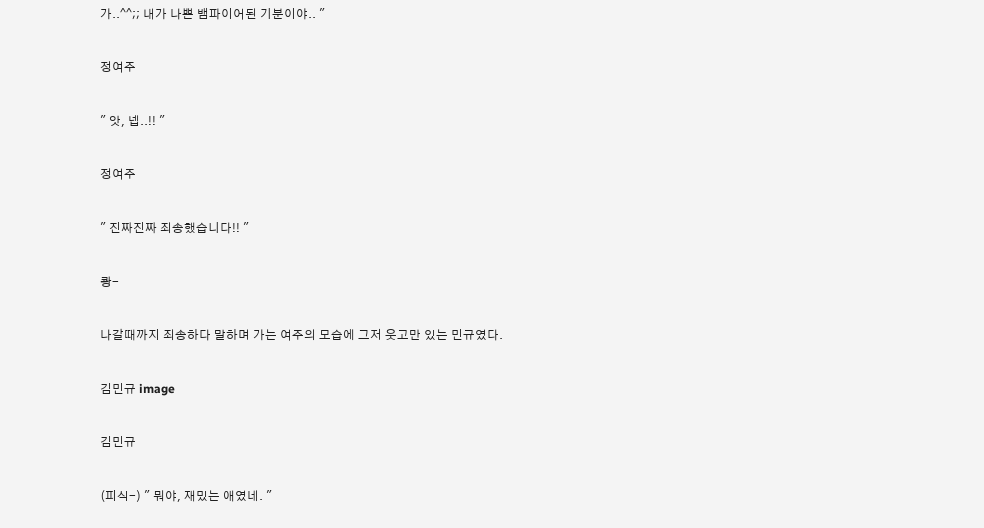가..^^;; 내가 나쁜 뱀파이어된 기분이야.. "

정여주

" 앗, 넵..!! "

정여주

" 진짜진짜 죄송했습니다!! "

쾅-

나갈때까지 죄송하다 말하며 가는 여주의 모습에 그저 웃고만 있는 민규였다.

김민규 image

김민규

(피식-) " 뭐야, 재밌는 애였네. "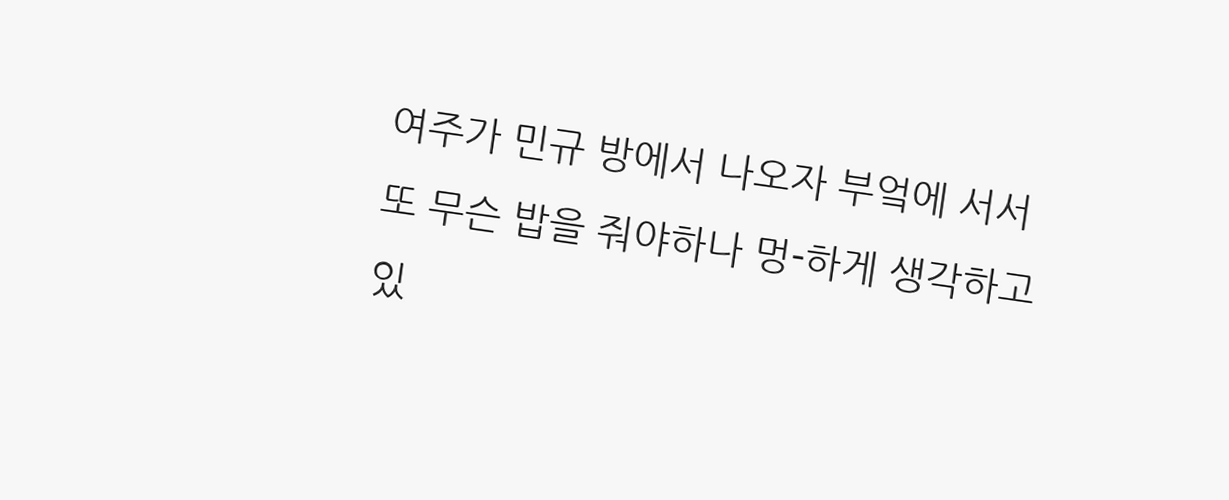여주가 민규 방에서 나오자 부엌에 서서 또 무슨 밥을 줘야하나 멍-하게 생각하고 있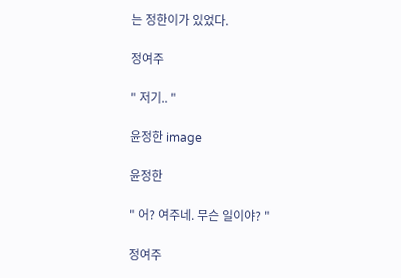는 정한이가 있었다.

정여주

" 저기.. "

윤정한 image

윤정한

" 어? 여주네. 무슨 일이야? "

정여주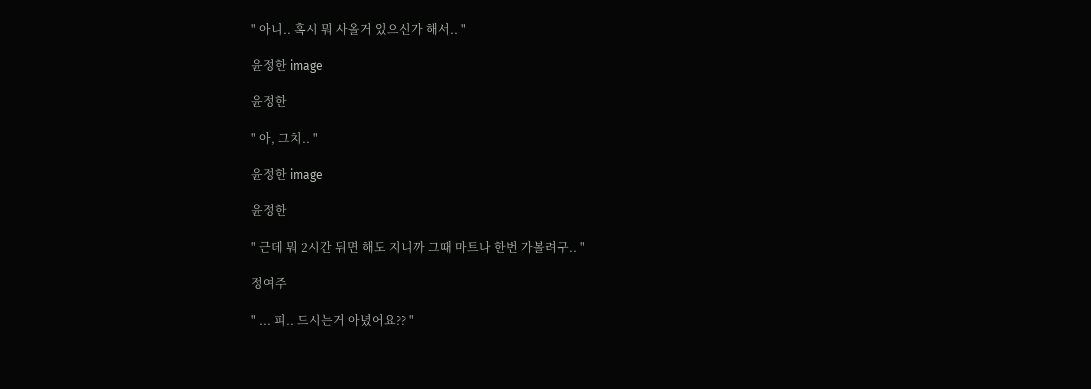" 아니.. 혹시 뭐 사올거 있으신가 해서.. "

윤정한 image

윤정한

" 아, 그치.. "

윤정한 image

윤정한

" 근데 뭐 2시간 뒤면 해도 지니까 그때 마트나 한번 가볼려구.. "

정여주

" ... 피.. 드시는거 아녔어요?? "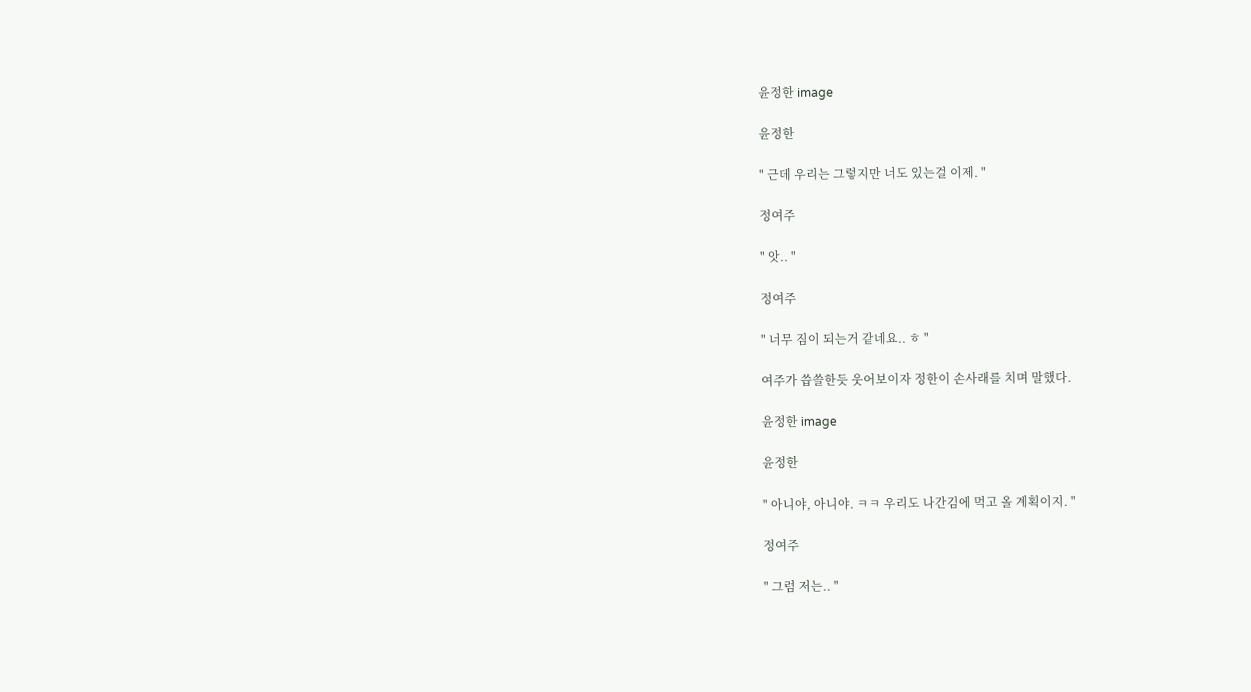윤정한 image

윤정한

" 근데 우리는 그렇지만 너도 있는걸 이제. "

정여주

" 앗.. "

정여주

" 너무 짐이 되는거 같네요.. ㅎ "

여주가 씁쓸한듯 웃어보이자 정한이 손사래를 치며 말했다.

윤정한 image

윤정한

" 아니야, 아니야. ㅋㅋ 우리도 나간김에 먹고 올 계획이지. "

정여주

" 그럼 저는.. "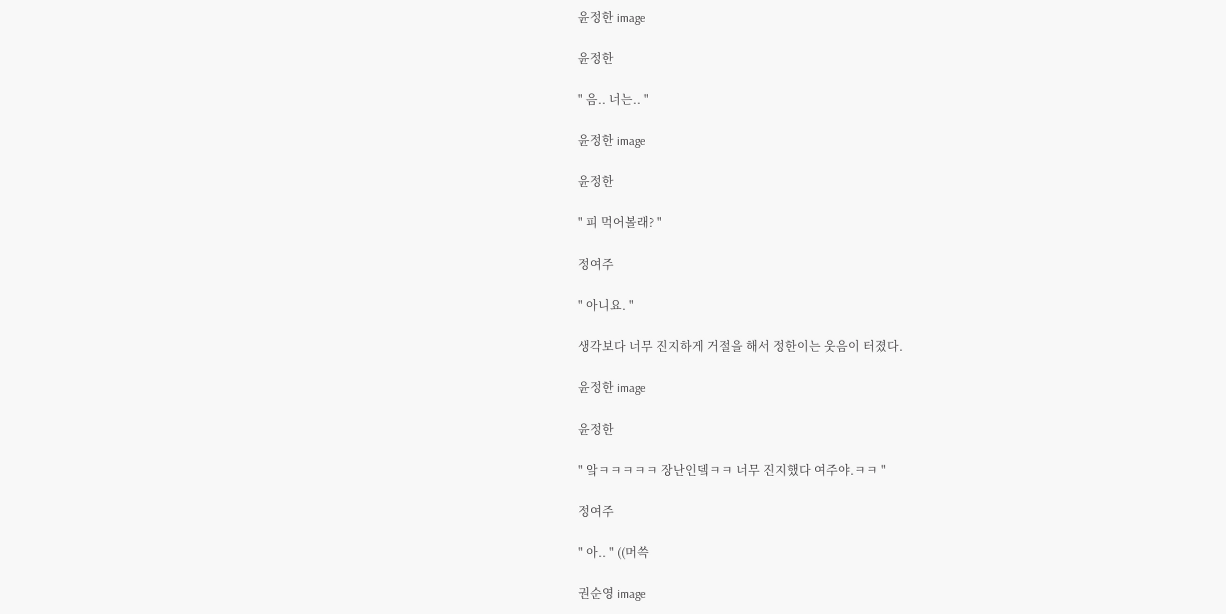윤정한 image

윤정한

" 음.. 너는.. "

윤정한 image

윤정한

" 피 먹어볼래? "

정여주

" 아니요. "

생각보다 너무 진지하게 거절을 해서 정한이는 웃음이 터졌다.

윤정한 image

윤정한

" 앜ㅋㅋㅋㅋㅋ 장난인뎈ㅋㅋ 너무 진지했다 여주야.ㅋㅋ "

정여주

" 아.. " ((머쓱

권순영 image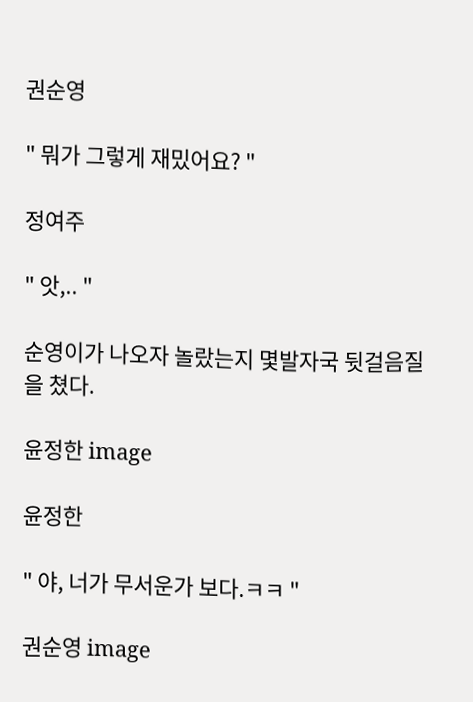권순영

" 뭐가 그렇게 재밌어요? "

정여주

" 앗,.. "

순영이가 나오자 놀랐는지 몇발자국 뒷걸음질을 쳤다.

윤정한 image

윤정한

" 야, 너가 무서운가 보다.ㅋㅋ "

권순영 image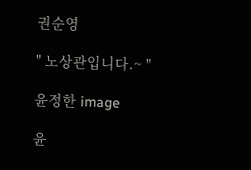권순영

" 노상관입니다.~ "

윤정한 image

윤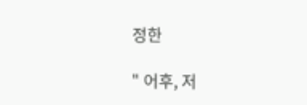정한

" 어후, 저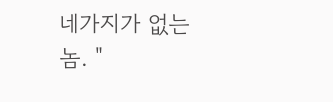네가지가 없는 놈. "